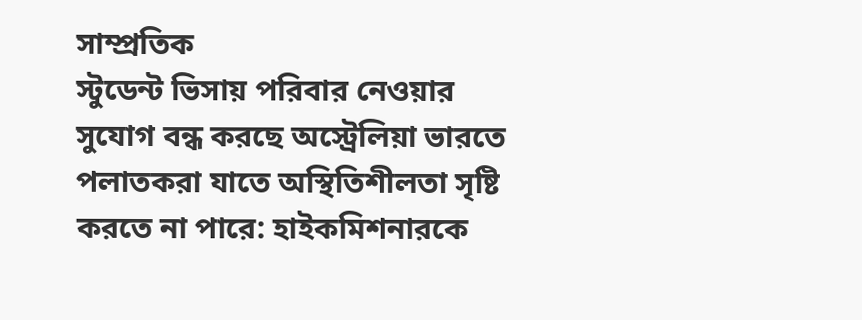সাম্প্রতিক
স্টুডেন্ট ভিসায় পরিবার নেওয়ার সুযোগ বন্ধ করছে অস্ট্রেলিয়া ভারতে পলাতকরা যাতে অস্থিতিশীলতা সৃষ্টি করতে না পারে: হাইকমিশনারকে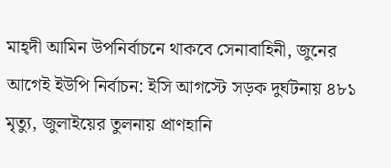মাহ্দী আমিন উপনির্বাচনে থাকবে সেনাবাহিনী, জুনের আগেই ইউপি নির্বাচন: ইসি আগস্টে সড়ক দুর্ঘটনায় ৪৮১ মৃত্যু, জুলাইয়ের তুলনায় প্রাণহানি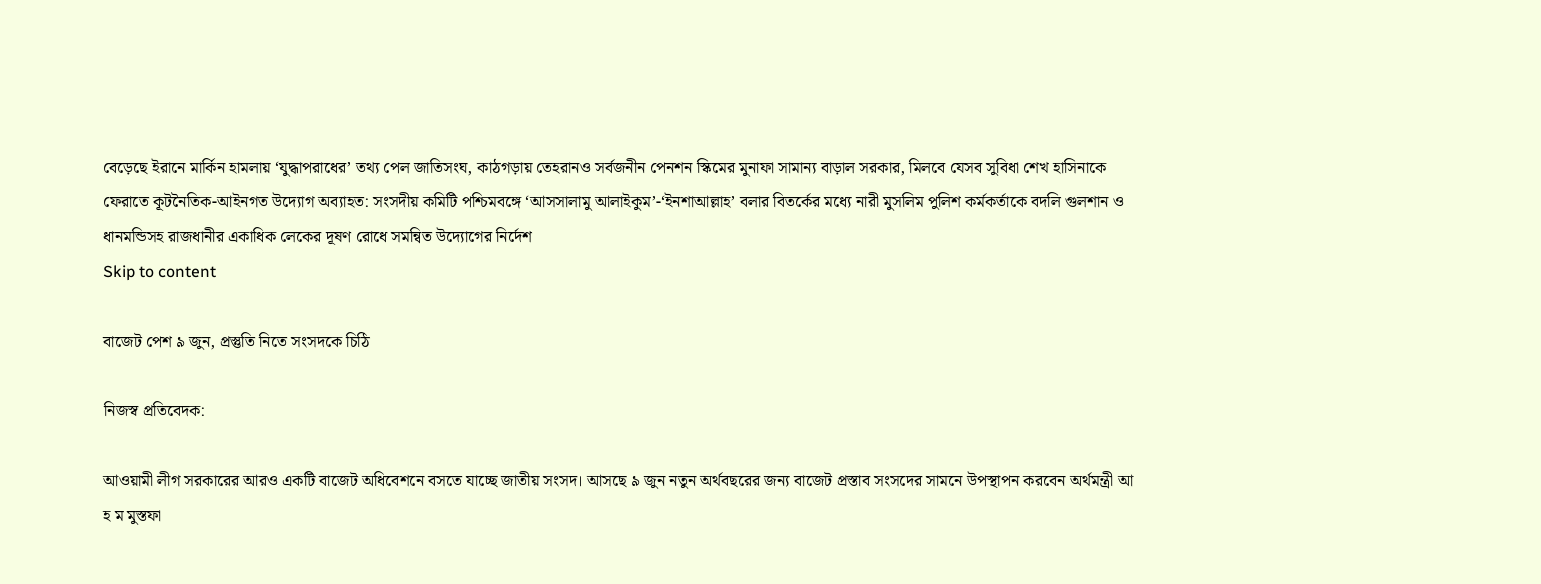বেড়েছে ইরানে মার্কিন হামলায় ‘যুদ্ধাপরাধের’ তথ্য পেল জাতিসংঘ, কাঠগড়ায় তেহরানও সর্বজনীন পেনশন স্কিমের মুনাফা সামান্য বাড়াল সরকার, মিলবে যেসব সুবিধা শেখ হাসিনাকে ফেরাতে কূটনৈতিক-আইনগত উদ্যোগ অব্যাহত: সংসদীয় কমিটি পশ্চিমবঙ্গে ‘আসসালামু আলাইকুম’-‘ইনশাআল্লাহ’ বলার বিতর্কের মধ্যে নারী মুসলিম পুলিশ কর্মকর্তাকে বদলি গুলশান ও ধানমন্ডিসহ রাজধানীর একাধিক লেকের দূষণ রোধে সমন্বিত উদ্যোগের নির্দেশ
Skip to content

বাজেট পেশ ৯ জুন, প্রস্তুতি নিতে সংসদকে চিঠি

নিজস্ব প্রতিবেদক:

আওয়ামী লীগ সরকারের আরও একটি বাজেট অধিবেশনে বসতে যাচ্ছে জাতীয় সংসদ। আসছে ৯ জুন নতুন অর্থবছরের জন্য বাজেট প্রস্তাব সংসদের সামনে উপস্থাপন করবেন অর্থমন্ত্রী আ হ ম মুস্তফা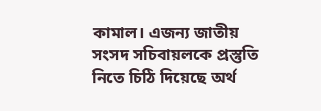কামাল। এজন্য জাতীয় সংসদ সচিবায়লকে প্রস্তুতি নিতে চিঠি দিয়েছে অর্থ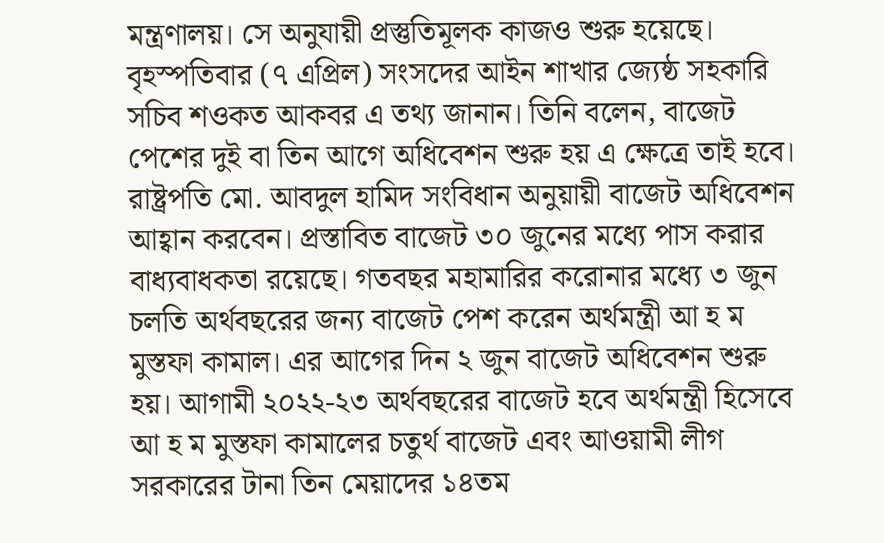মন্ত্রণালয়। সে অনুযায়ী প্রস্তুতিমূলক কাজও শুরু হয়েছে। বৃহস্পতিবার (৭ এপ্রিল) সংসদের আইন শাখার জ্যেষ্ঠ সহকারি সচিব শওকত আকবর এ তথ্য জানান। তিনি বলেন, বাজেট পেশের দুই বা তিন আগে অধিবেশন শুরু হয় এ ক্ষেত্রে তাই হবে। রাষ্ট্রপতি মো. আবদুল হামিদ সংবিধান অনুয়ায়ী বাজেট অধিবেশন আহ্বান করবেন। প্রস্তাবিত বাজেট ৩০ জুনের মধ্যে পাস করার বাধ্যবাধকতা রয়েছে। গতবছর মহামারির করোনার মধ্যে ৩ জুন চলতি অর্থবছরের জন্য বাজেট পেশ করেন অর্থমন্ত্রী আ হ ম মুস্তফা কামাল। এর আগের দিন ২ জুন বাজেট অধিবেশন শুরু হয়। আগামী ২০২২-২৩ অর্থবছরের বাজেট হবে অর্থমন্ত্রী হিসেবে আ হ ম মুস্তফা কামালের চতুর্থ বাজেট এবং আওয়ামী লীগ সরকারের টানা তিন মেয়াদের ১৪তম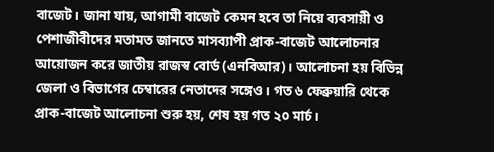বাজেট। জানা যায়, আগামী বাজেট কেমন হবে তা নিয়ে ব্যবসায়ী ও পেশাজীবীদের মতামত জানতে মাসব্যাপী প্রাক-বাজেট আলোচনার আয়োজন করে জাতীয় রাজস্ব বোর্ড (এনবিআর)। আলোচনা হয় বিভিন্ন জেলা ও বিভাগের চেম্বারের নেতাদের সঙ্গেও। গত ৬ ফেব্রুয়ারি থেকে প্রাক-বাজেট আলোচনা শুরু হয়, শেষ হয় গত ২০ মার্চ।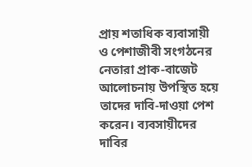প্রায় শতাধিক ব্যবাসায়ী ও পেশাজীবী সংগঠনের নেতারা প্রাক-বাজেট আলোচনায় উপস্থিত হয়ে তাদের দাবি-দাওয়া পেশ করেন। ব্যবসায়ীদের দাবির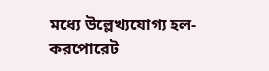মধ্যে উল্লেখ্যযোগ্য হল- করপোরেট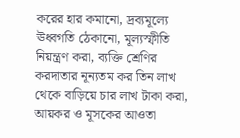করের হার কমানো, দ্রব্যমূল্যে ঊধ্বগতি ঠেকানো, মূল্যস্ফীতি নিয়ন্ত্রণ করা, ব্যক্তি শ্রেণির করদাতার নূন্যতম কর তিন লাখ থেকে বাড়িয়ে চার লাখ টাকা করা, আয়কর ও মূসকের আওতা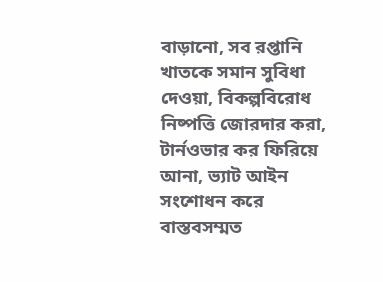বাড়ানো, সব রপ্তানি খাতকে সমান সুবিধা দেওয়া, বিকল্পবিরোধ নিষ্পত্তি জোরদার করা, টার্নওভার কর ফিরিয়ে আনা, ভ্যাট আইন সংশোধন করে বাস্তবসম্মত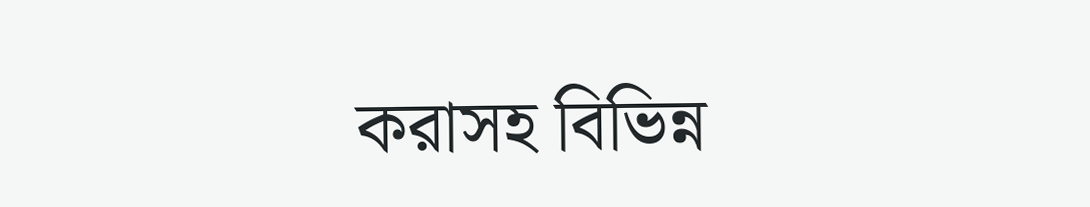করাসহ বিভিন্ন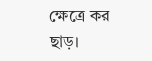ক্ষেত্রে কর ছাড়।